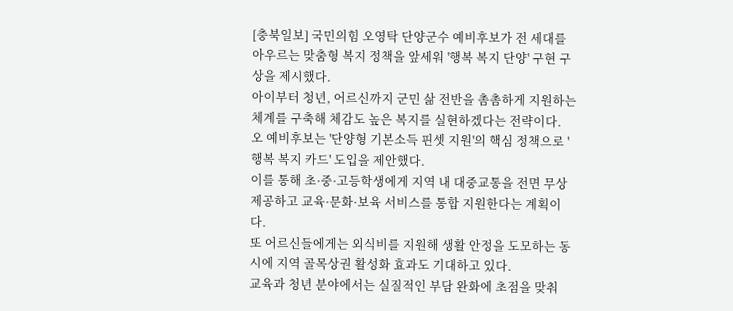[충북일보] 국민의힘 오영탁 단양군수 예비후보가 전 세대를 아우르는 맞춤형 복지 정책을 앞세워 '행복 복지 단양' 구현 구상을 제시했다.
아이부터 청년, 어르신까지 군민 삶 전반을 촘촘하게 지원하는 체계를 구축해 체감도 높은 복지를 실현하겠다는 전략이다.
오 예비후보는 '단양형 기본소득 핀셋 지원'의 핵심 정책으로 '행복 복지 카드' 도입을 제안했다.
이를 통해 초·중·고등학생에게 지역 내 대중교통을 전면 무상 제공하고 교육·문화·보육 서비스를 통합 지원한다는 계획이다.
또 어르신들에게는 외식비를 지원해 생활 안정을 도모하는 동시에 지역 골목상권 활성화 효과도 기대하고 있다.
교육과 청년 분야에서는 실질적인 부담 완화에 초점을 맞춰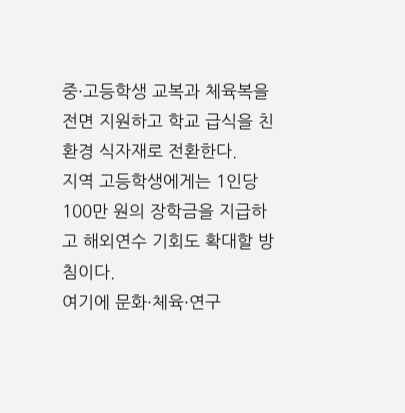중·고등학생 교복과 체육복을 전면 지원하고 학교 급식을 친환경 식자재로 전환한다.
지역 고등학생에게는 1인당 100만 원의 장학금을 지급하고 해외연수 기회도 확대할 방침이다.
여기에 문화·체육·연구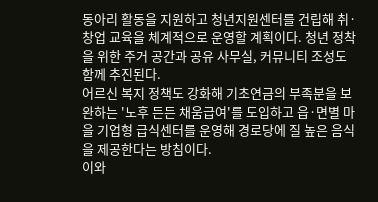동아리 활동을 지원하고 청년지원센터를 건립해 취·창업 교육을 체계적으로 운영할 계획이다. 청년 정착을 위한 주거 공간과 공유 사무실, 커뮤니티 조성도 함께 추진된다.
어르신 복지 정책도 강화해 기초연금의 부족분을 보완하는 '노후 든든 채움급여'를 도입하고 읍·면별 마을 기업형 급식센터를 운영해 경로당에 질 높은 음식을 제공한다는 방침이다.
이와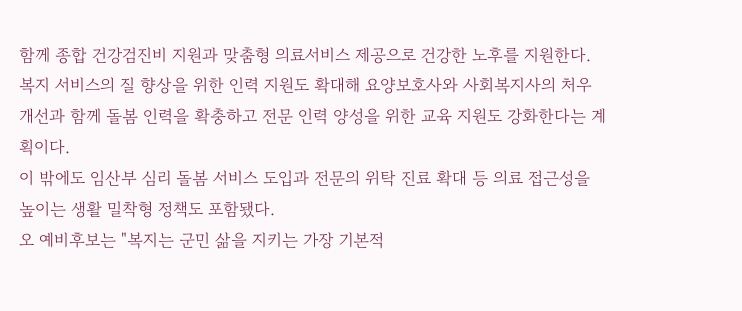함께 종합 건강검진비 지원과 맞춤형 의료서비스 제공으로 건강한 노후를 지원한다.
복지 서비스의 질 향상을 위한 인력 지원도 확대해 요양보호사와 사회복지사의 처우 개선과 함께 돌봄 인력을 확충하고 전문 인력 양성을 위한 교육 지원도 강화한다는 계획이다.
이 밖에도 임산부 심리 돌봄 서비스 도입과 전문의 위탁 진료 확대 등 의료 접근성을 높이는 생활 밀착형 정책도 포함됐다.
오 예비후보는 "복지는 군민 삶을 지키는 가장 기본적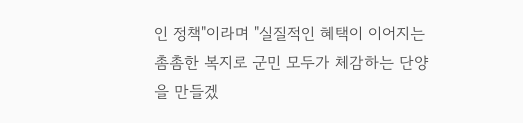인 정책"이라며 "실질적인 혜택이 이어지는 촘촘한 복지로 군민 모두가 체감하는 단양을 만들겠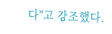다"고 강조했다.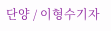단양 / 이형수기자